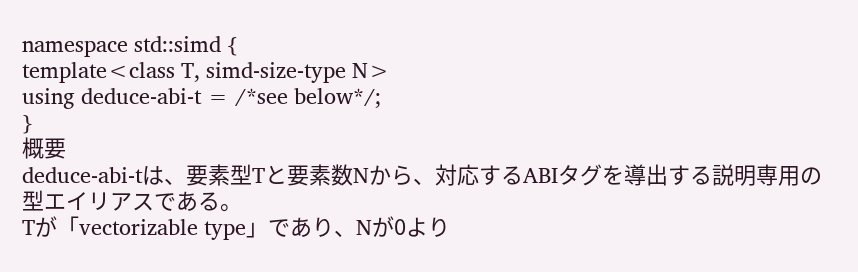namespace std::simd {
template<class T, simd-size-type N>
using deduce-abi-t = /*see below*/;
}
概要
deduce-abi-tは、要素型Tと要素数Nから、対応するABIタグを導出する説明専用の型エイリアスである。
Tが「vectorizable type」であり、Nが0より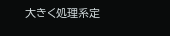大きく処理系定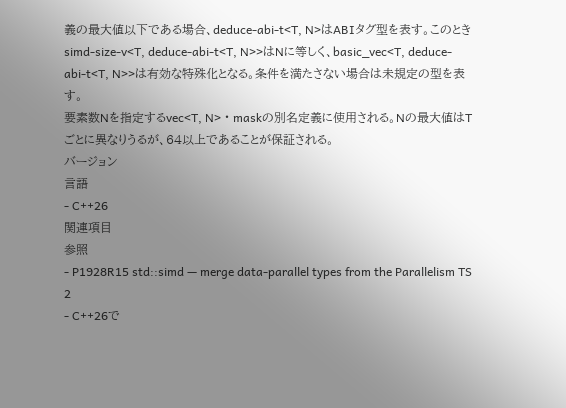義の最大値以下である場合、deduce-abi-t<T, N>はABIタグ型を表す。このときsimd-size-v<T, deduce-abi-t<T, N>>はNに等しく、basic_vec<T, deduce-abi-t<T, N>>は有効な特殊化となる。条件を満たさない場合は未規定の型を表す。
要素数Nを指定するvec<T, N>・maskの別名定義に使用される。Nの最大値はTごとに異なりうるが、64以上であることが保証される。
バージョン
言語
- C++26
関連項目
参照
- P1928R15 std::simd — merge data-parallel types from the Parallelism TS 2
- C++26で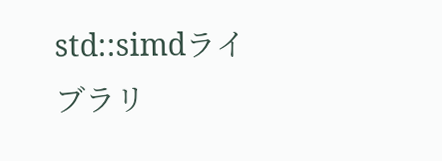std::simdライブラリ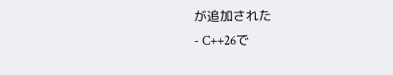が追加された
- C++26で